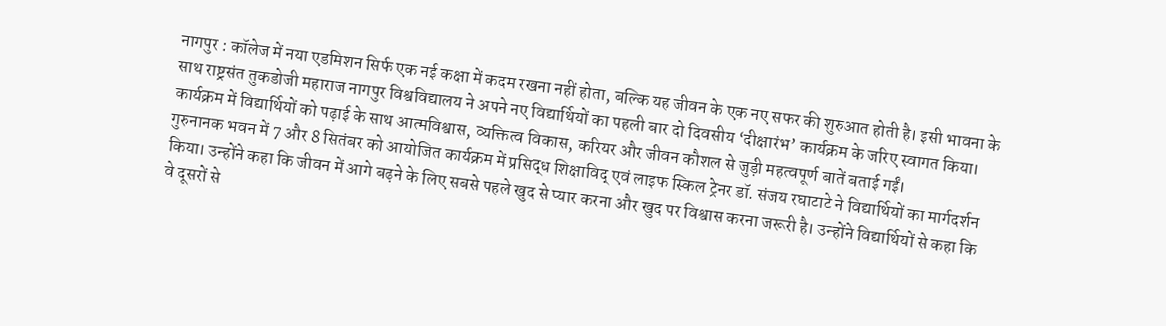नागपुर : कॉलेज में नया एडमिशन सिर्फ एक नई कक्षा में कदम रखना नहीं होता, बल्कि यह जीवन के एक नए सफर की शुरुआत होती है। इसी भावना के साथ राष्ट्रसंत तुकडोजी महाराज नागपुर विश्वविद्यालय ने अपने नए विद्यार्थियों का पहली बार दो दिवसीय ‘दीक्षारंभ’ कार्यक्रम के जरिए स्वागत किया। कार्यक्रम में विद्यार्थियों को पढ़ाई के साथ आत्मविश्वास, व्यक्तित्व विकास, करियर और जीवन कौशल से जुड़ी महत्वपूर्ण बातें बताई गईं।
गुरुनानक भवन में 7 और 8 सितंबर को आयोजित कार्यक्रम में प्रसिद्ध शिक्षाविद् एवं लाइफ स्किल ट्रेनर डॉ. संजय रघाटाटे ने विद्यार्थियों का मार्गदर्शन किया। उन्होंने कहा कि जीवन में आगे बढ़ने के लिए सबसे पहले खुद से प्यार करना और खुद पर विश्वास करना जरूरी है। उन्होंने विद्यार्थियों से कहा कि वे दूसरों से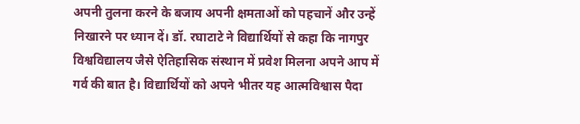अपनी तुलना करने के बजाय अपनी क्षमताओं को पहचानें और उन्हें निखारने पर ध्यान दें। डॉ. रघाटाटे ने विद्यार्थियों से कहा कि नागपुर विश्वविद्यालय जैसे ऐतिहासिक संस्थान में प्रवेश मिलना अपने आप में गर्व की बात है। विद्यार्थियों को अपने भीतर यह आत्मविश्वास पैदा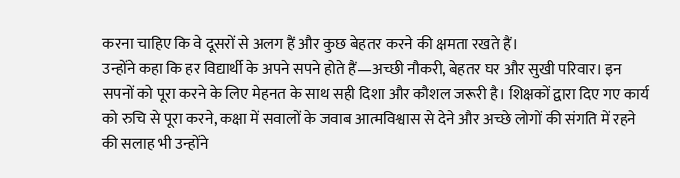करना चाहिए कि वे दूसरों से अलग हैं और कुछ बेहतर करने की क्षमता रखते हैं।
उन्होंने कहा कि हर विद्यार्थी के अपने सपने होते हैं—अच्छी नौकरी, बेहतर घर और सुखी परिवार। इन सपनों को पूरा करने के लिए मेहनत के साथ सही दिशा और कौशल जरूरी है। शिक्षकों द्वारा दिए गए कार्य को रुचि से पूरा करने, कक्षा में सवालों के जवाब आत्मविश्वास से देने और अच्छे लोगों की संगति में रहने की सलाह भी उन्होंने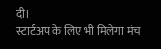दी।
स्टार्टअप के लिए भी मिलेगा मंच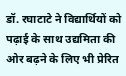डॉ. रघाटाटे ने विद्यार्थियों को पढ़ाई के साथ उद्यमिता की ओर बढ़ने के लिए भी प्रेरित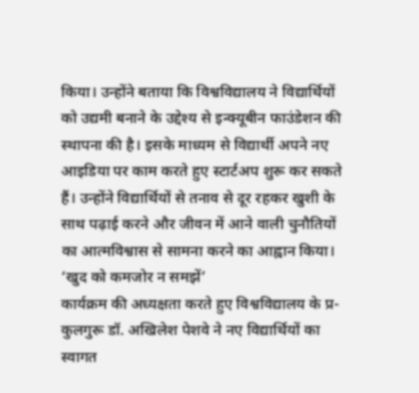किया। उन्होंने बताया कि विश्वविद्यालय ने विद्यार्थियों को उद्यमी बनाने के उद्देश्य से इन्क्यूबीन फाउंडेशन की स्थापना की है। इसके माध्यम से विद्यार्थी अपने नए आइडिया पर काम करते हुए स्टार्टअप शुरू कर सकते हैं। उन्होंने विद्यार्थियों से तनाव से दूर रहकर खुशी के साथ पढ़ाई करने और जीवन में आने वाली चुनौतियों का आत्मविश्वास से सामना करने का आह्वान किया।
‘खुद को कमजोर न समझें’
कार्यक्रम की अध्यक्षता करते हुए विश्वविद्यालय के प्र-कुलगुरू डॉ. अखिलेश पेशवे ने नए विद्यार्थियों का स्वागत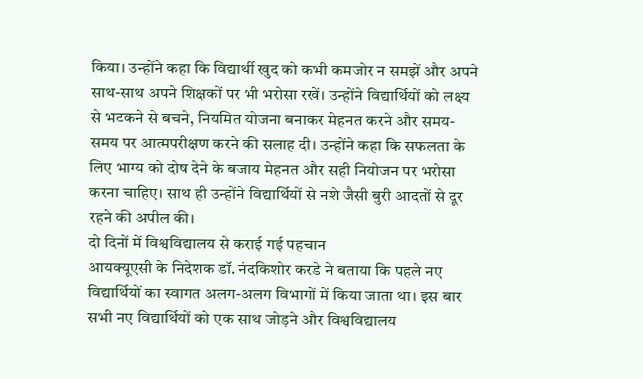किया। उन्होंने कहा कि विद्यार्थी खुद को कभी कमजोर न समझें और अपने साथ-साथ अपने शिक्षकों पर भी भरोसा रखें। उन्होंने विद्यार्थियों को लक्ष्य से भटकने से बचने, नियमित योजना बनाकर मेहनत करने और समय-समय पर आत्मपरीक्षण करने की सलाह दी। उन्होंने कहा कि सफलता के लिए भाग्य को दोष देने के बजाय मेहनत और सही नियोजन पर भरोसा करना चाहिए। साथ ही उन्होंने विद्यार्थियों से नशे जैसी बुरी आदतों से दूर रहने की अपील की।
दो दिनों में विश्वविद्यालय से कराई गई पहचान
आयक्यूएसी के निदेशक डॉ. नंदकिशोर करडे ने बताया कि पहले नए विद्यार्थियों का स्वागत अलग-अलग विभागों में किया जाता था। इस बार सभी नए विद्यार्थियों को एक साथ जोड़ने और विश्वविद्यालय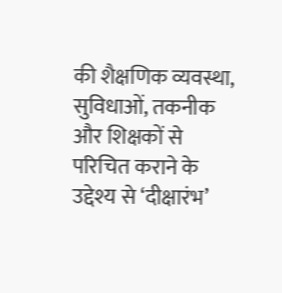की शैक्षणिक व्यवस्था, सुविधाओं, तकनीक और शिक्षकों से परिचित कराने के उद्देश्य से ‘दीक्षारंभ’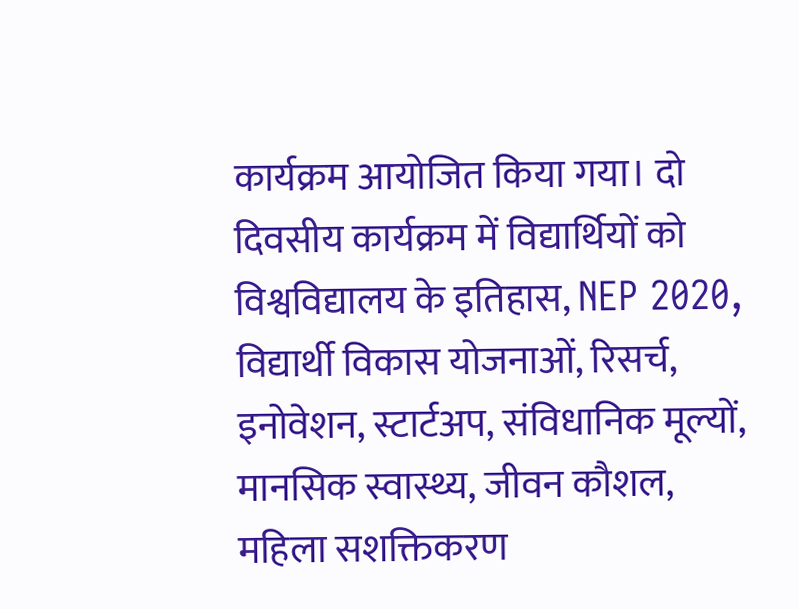कार्यक्रम आयोजित किया गया। दो दिवसीय कार्यक्रम में विद्यार्थियों को विश्वविद्यालय के इतिहास, NEP 2020, विद्यार्थी विकास योजनाओं, रिसर्च, इनोवेशन, स्टार्टअप, संविधानिक मूल्यों, मानसिक स्वास्थ्य, जीवन कौशल, महिला सशक्तिकरण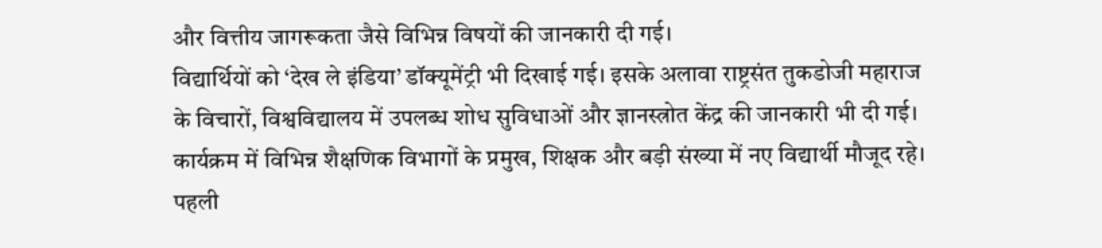और वित्तीय जागरूकता जैसे विभिन्न विषयों की जानकारी दी गई।
विद्यार्थियों को ‘देख ले इंडिया’ डॉक्यूमेंट्री भी दिखाई गई। इसके अलावा राष्ट्रसंत तुकडोजी महाराज के विचारों, विश्वविद्यालय में उपलब्ध शोध सुविधाओं और ज्ञानस्त्रोत केंद्र की जानकारी भी दी गई। कार्यक्रम में विभिन्न शैक्षणिक विभागों के प्रमुख, शिक्षक और बड़ी संख्या में नए विद्यार्थी मौजूद रहे। पहली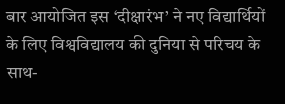बार आयोजित इस ‘दीक्षारंभ’ ने नए विद्यार्थियों के लिए विश्वविद्यालय की दुनिया से परिचय के साथ-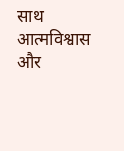साथ आत्मविश्वास और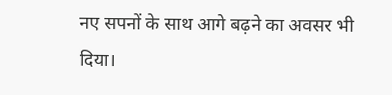नए सपनों के साथ आगे बढ़ने का अवसर भी दिया।